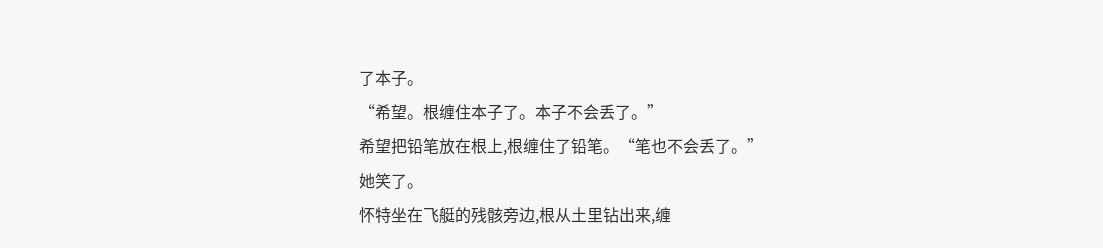了本子。
“希望。根缠住本子了。本子不会丢了。”
希望把铅笔放在根上,根缠住了铅笔。“笔也不会丢了。”
她笑了。
怀特坐在飞艇的残骸旁边,根从土里钻出来,缠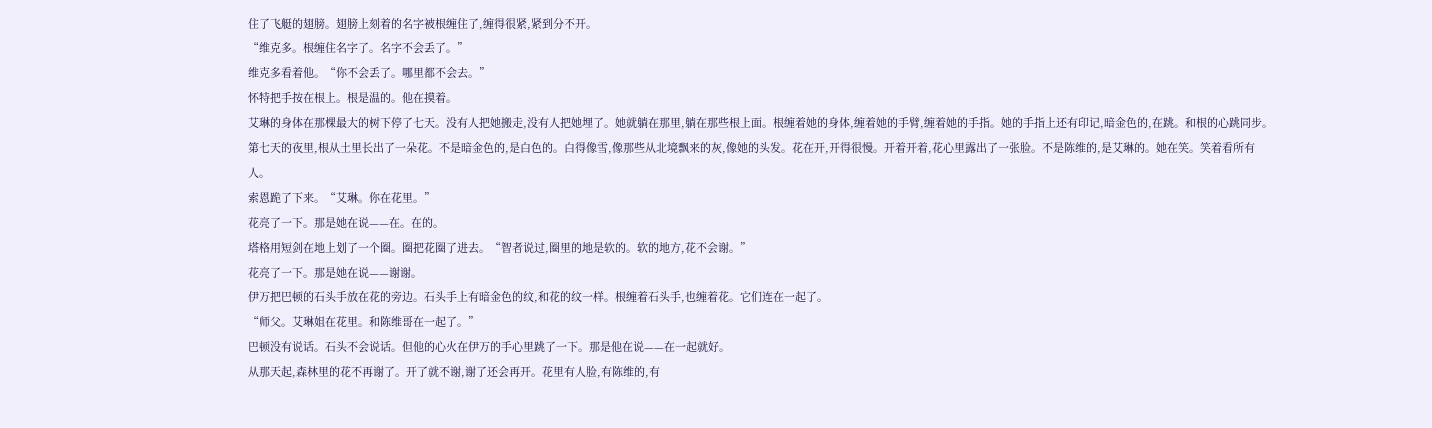住了飞艇的翅膀。翅膀上刻着的名字被根缠住了,缠得很紧,紧到分不开。
“维克多。根缠住名字了。名字不会丢了。”
维克多看着他。“你不会丢了。哪里都不会去。”
怀特把手按在根上。根是温的。他在摸着。
艾琳的身体在那棵最大的树下停了七天。没有人把她搬走,没有人把她埋了。她就躺在那里,躺在那些根上面。根缠着她的身体,缠着她的手臂,缠着她的手指。她的手指上还有印记,暗金色的,在跳。和根的心跳同步。
第七天的夜里,根从土里长出了一朵花。不是暗金色的,是白色的。白得像雪,像那些从北境飘来的灰,像她的头发。花在开,开得很慢。开着开着,花心里露出了一张脸。不是陈维的,是艾琳的。她在笑。笑着看所有人。
索恩跪了下来。“艾琳。你在花里。”
花亮了一下。那是她在说——在。在的。
塔格用短剑在地上划了一个圈。圈把花圈了进去。“智者说过,圈里的地是软的。软的地方,花不会谢。”
花亮了一下。那是她在说——谢谢。
伊万把巴顿的石头手放在花的旁边。石头手上有暗金色的纹,和花的纹一样。根缠着石头手,也缠着花。它们连在一起了。
“师父。艾琳姐在花里。和陈维哥在一起了。”
巴顿没有说话。石头不会说话。但他的心火在伊万的手心里跳了一下。那是他在说——在一起就好。
从那天起,森林里的花不再谢了。开了就不谢,谢了还会再开。花里有人脸,有陈维的,有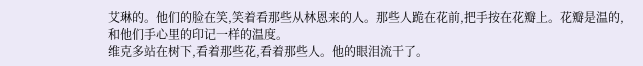艾琳的。他们的脸在笑,笑着看那些从林恩来的人。那些人跪在花前,把手按在花瓣上。花瓣是温的,和他们手心里的印记一样的温度。
维克多站在树下,看着那些花,看着那些人。他的眼泪流干了。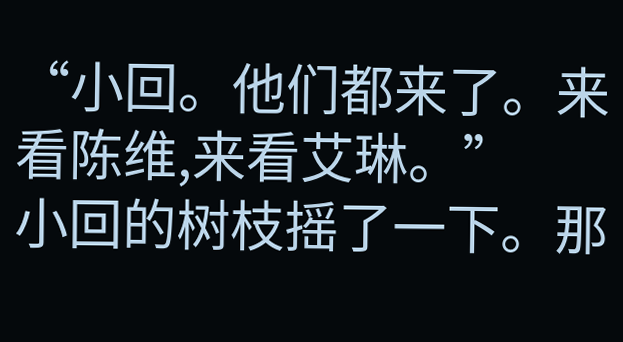“小回。他们都来了。来看陈维,来看艾琳。”
小回的树枝摇了一下。那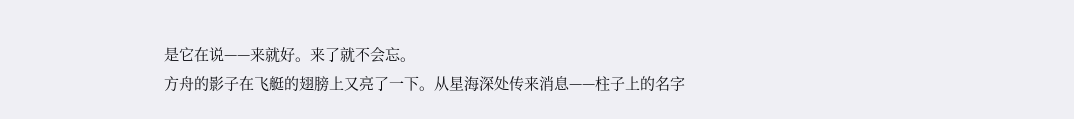是它在说——来就好。来了就不会忘。
方舟的影子在飞艇的翅膀上又亮了一下。从星海深处传来消息——柱子上的名字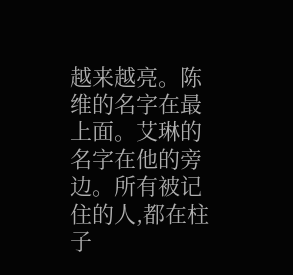越来越亮。陈维的名字在最上面。艾琳的名字在他的旁边。所有被记住的人,都在柱子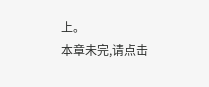上。
本章未完,请点击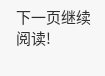下一页继续阅读!